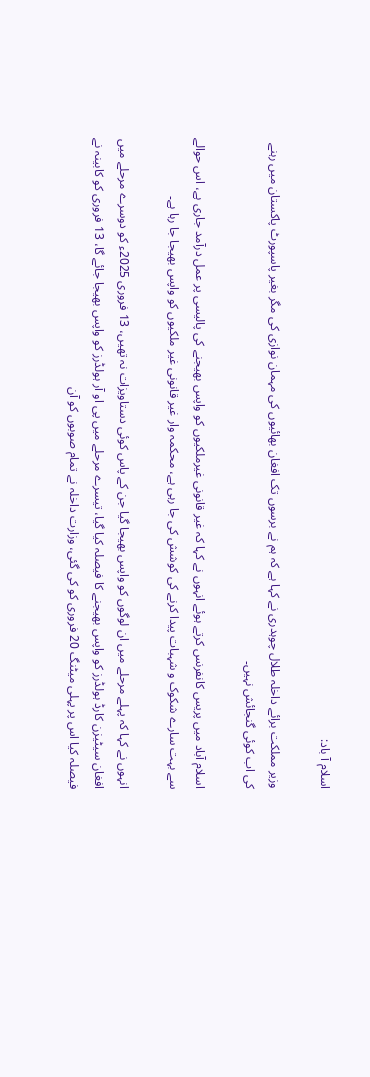اسلام آ باد:

وزیر مملکت برائے داخلہ طلال چوہدری نے کہا ہے کہ ہم نے برسوں تک افغان بھائیوں کی مہمان نوازی کی مگر بغیر پاسپورٹ پاکستان میں رہنے کی اب کوئی گنجائش نہیں۔

اسلام آباد میں پریس کانفرنس کرتے ہوئے انہوں نے کہا کہ غیر قانونی غیرملکیوں کو واپس بھیجنے کی پالیسی پر عمل درآمد جاری ہے، اس حوالے سے بہت سارے شکوک و شہبات پیدا کرنے کی کوشش کی جا رہی ہے، محکمہ وار غیر قانونی غیر ملکیوں کو واپس بھیجا جا رہا ہے۔

انہوں نے کہا کہ پہلے مرحلے میں ان لوگوں کو واپس بھیجا گیا جن کے پاس کوئی دستاویزات نہ تھیں، 13 فروری 2025ء کو دوسرے مرحلے میں افغان سیٹیزن کارڈ ہولڈرز کو واپس بھیجنے کا فیصلہ کیا گیا، تیسرے مرحلے میں پی او آر ہولڈرز کو واپس بھیجا جائے گا، 13 فروری کو کابینہ نے فیصلہ کیا اس پر پہلی میٹنگ 20 فروری کو کی گئی، وزارت داخلہ نے تمام صوبوں کو آن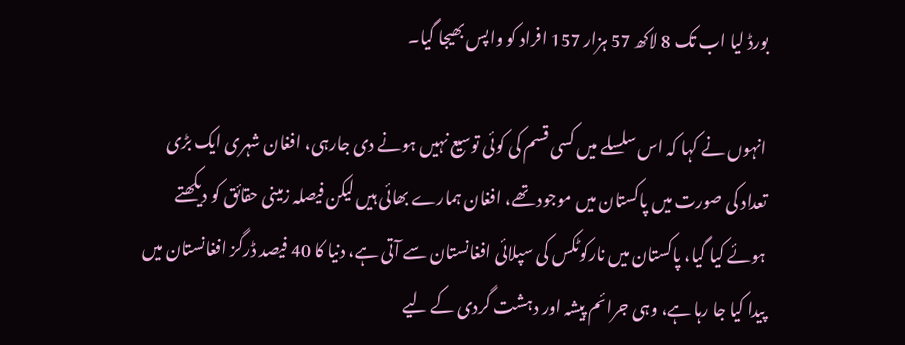بورڈ لیا اب تک 8 لاکھ 57 ہزار 157 افراد کو واپس بھیجا گیا۔

انہوں نے کہا کہ اس سلسلے میں کسی قسم کی کوئی توسیع نہیں ہونے دی جارہی، افغان شہری ایک بڑی تعداد کی صورت میں پاکستان میں موجود تھے، افغان ہمارے بھائی ہیں لیکن فیصلہ زمینی حقائق کو دیکھتے ہوئے کیا گیا، پاکستان میں نارکوٹکس کی سپلائی افغانستان سے آتی ہے، دنیا کا 40 فیصد ڈرگز افغانستان میں پیدا کیا جا رہا ہے، وہی جرائم پیشہ اور دہشت گردی کے لیے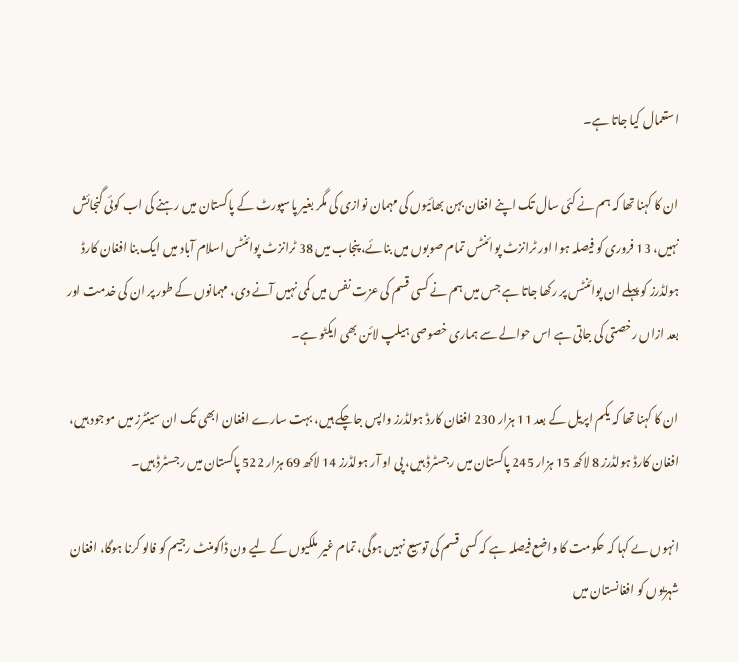استعمال کیا جاتا ہے۔

ان کا کہنا تھا کہ ہم نے کئی سال تک اپنے افغان بہن بھائیوں کی مہمان نوازی کی مگر بغیر پاسپورٹ کے پاکستان میں رہنے کی اب کوئی گنجائش نہیں، 13 فروری کو فیصلہ ہوا اور ٹرانزٹ پوائنٹس تمام صوبوں میں بنائے، پنجاب میں 38 ٹرانزٹ پوائنٹس اسلام آباد میں ایک بنا افغان کارڈ ہولڈرز کو پہلے ان پوائنٹس پر رکھا جاتا ہے جس میں ہم نے کسی قسم کی عزت نفس میں کمی نہیں آنے دی، مہمانوں کے طور پر ان کی خدمت اور بعد ازاں رخصتی کی جاتی ہے اس حوالے سے ہماری خصوصی ہیلپ لائن بھی ایکٹو ہے۔

ان کا کہنا تھا کہ یکم اپریل کے بعد 11 ہزار 230 افغان کارڈ ہولڈرز واپس جاچکے ہیں، بہت سارے افغان ابھی تک ان سینٹرز میں موجود ہیں، افغان کارڈ ہولڈرز 8 لاکھ 15 ہزار 245 پاکستان میں رجسٹرڈ ہیں، پی او آر ہولڈرز 14 لاکھ 69 ہزار 522 پاکستان میں رجسٹرڈ ہیں۔

انہوں ںے کہا کہ حکومت کا واضع فیصلہ ہے کہ کسی قسم کی توسیع نہیں ہوگی، تمام غیر ملکیوں کے لیے ون ڈاکومنٹ رجیم کو فالو کرنا ہوگا، افغان شہریوں کو افغانستان میں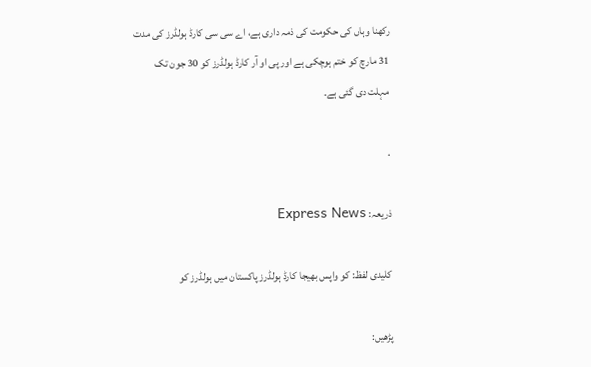رکھنا وہاں کی حکومت کی ذمہ داری ہے، اے سی سی کارڈ ہولڈرز کی مدت 31 مارچ کو ختم ہوچکی ہے اور پی او آر کارڈ ہولڈرز کو 30 جون تک مہلت دی گئی ہے۔

.

ذریعہ: Express News

کلیدی لفظ: کو واپس بھیجا کارڈ ہولڈرز پاکستان میں ہولڈرز کو

پڑھیں: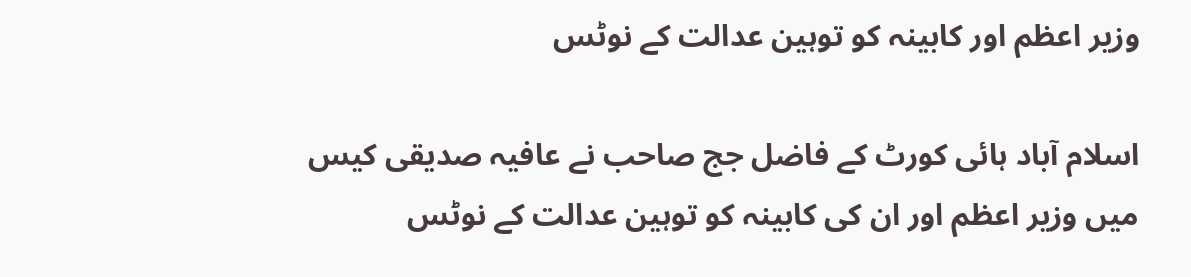وزیر اعظم اور کابینہ کو توہین عدالت کے نوٹس

اسلام آباد ہائی کورٹ کے فاضل جج صاحب نے عافیہ صدیقی کیس میں وزیر اعظم اور ان کی کابینہ کو توہین عدالت کے نوٹس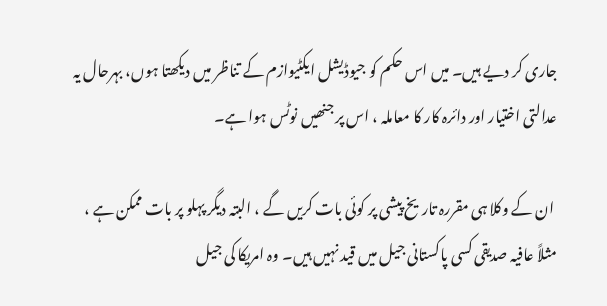جاری کر دیے ہیں۔ میں اس حکم کو جیوڈیشل ایکٹیوازم کے تناظر میں دیکھتا ہوں، بہرحال یہ عدالتی اختیار اور دائرہ کار کا معاملہ ، اس پر جنھیں نوٹس ہوا ہے۔

 ان کے وکلا ہی مقررہ تاریخ پیشی پر کوئی بات کریں گے ، البتہ دیگر پہلو پر بات ممکن ہے ، مثلاً عافیہ صدیقی کسی پاکستانی جیل میں قید نہیں ہیں۔ وہ امریکا کی جیل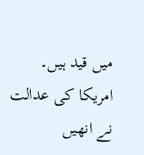میں قید ہیں۔ امریکا کی عدالت نے انھیں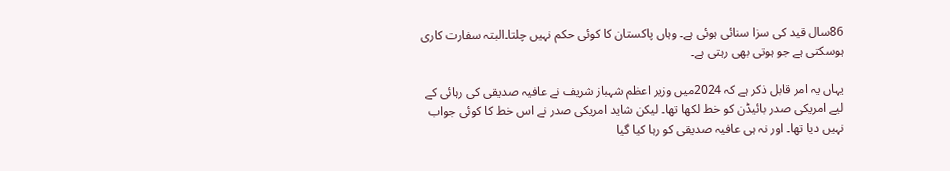86سال قید کی سزا سنائی ہوئی ہے۔ وہاں پاکستان کا کوئی حکم نہیں چلتا۔البتہ سفارت کاری ہوسکتی ہے جو ہوتی بھی رہتی ہے۔

یہاں یہ امر قابل ذکر ہے کہ 2024میں وزیر اعظم شہباز شریف نے عافیہ صدیقی کی رہائی کے لیے امریکی صدر بائیڈن کو خط لکھا تھا۔ لیکن شاید امریکی صدر نے اس خط کا کوئی جواب نہیں دیا تھا۔ اور نہ ہی عافیہ صدیقی کو رہا کیا گیا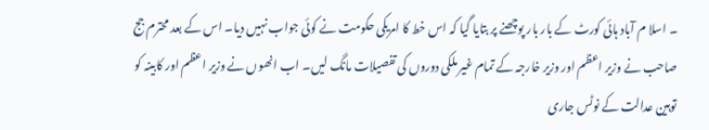۔ اسلا م آباد ہائی کورٹ کے بار بار پوچھنے پر بتایا گیا کہ اس خط کا امریکی حکومت نے کوئی جواب نہیں دیا۔ اس کے بعد محترم جج صاحب نے وزیر اعظم اور وزیر خارجہ کے تمام غیر ملکی دوروں کی تفصیلات مانگ لیں۔ اب انھوں نے وزیر اعظم اور کابینہ کو توہین عدالت کے نوٹس جاری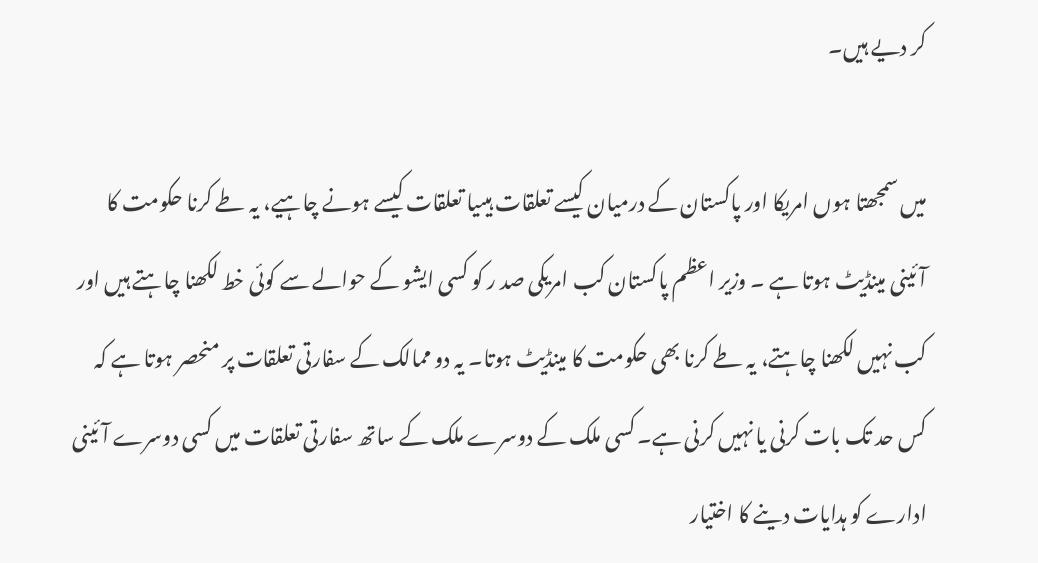کر دیے ہیں۔

میں سمجھتا ہوں امریکا اور پاکستان کے درمیان کیسے تعلقات ہیںیا تعلقات کیسے ہونے چاہیے، یہ طے کرنا حکومت کا آئینی مینڈیٹ ہوتا ہے ۔ وزیر اعظم پاکستان کب امریکی صد ر کو کسی ایشو کے حوالے سے کوئی خط لکھنا چاہتے ہیں اور کب نہیں لکھنا چاہتے، یہ طے کرنا بھی حکومت کا مینڈیٹ ہوتا۔ یہ دو ممالک کے سفارتی تعلقات پر منحصر ہوتا ہے کہ کس حد تک بات کرنی یا نہیں کرنی ہے۔ کسی ملک کے دوسرے ملک کے ساتھ سفارتی تعلقات میں کسی دوسرے آئینی ادارے کو ہدایات دینے کا اختیار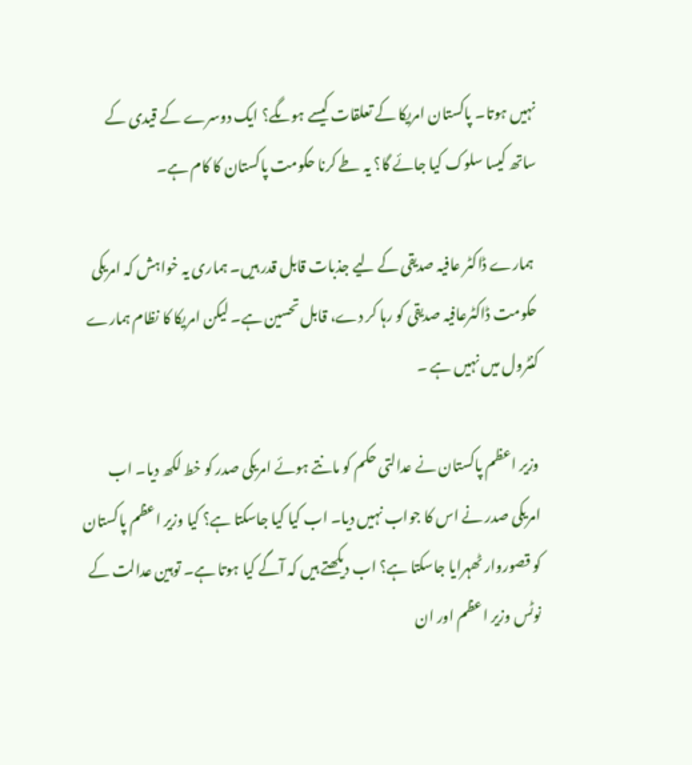نہیں ہوتا۔ پاکستان امریکا کے تعلقات کیسے ہوںگے؟ ایک دوسرے کے قیدی کے ساتھ کیسا سلوک کیا جائے گا؟ یہ طے کرنا حکومت پاکستان کا کام ہے۔

 ہمارے ڈاکٹر عافیہ صدیقی کے لیے جذبات قابل قدر ہیں۔ ہماری یہ خواہش کہ امریکی حکومت ڈاکٹرعافیہ صدیقی کو رہا کر دے، قابل تحسین ہے۔ لیکن امریکا کا نظام ہمارے کنٹرول میں نہیں ہے ۔

وزیر اعظم پاکستان نے عدالتی حکم کو مانتے ہوئے امریکی صدر کو خط لکھ دیا۔ اب امریکی صدر نے اس کا جواب نہیں دیا۔ اب کیا کیا جاسکتا ہے؟ کیا وزیر اعظم پاکستان کو قصوروار ٹھہرایا جاسکتا ہے؟ اب دیکھتے ہیں کہ آگے کیا ہوتا ہے۔ توہین عدالت کے نوٹس وزیر اعظم اور ان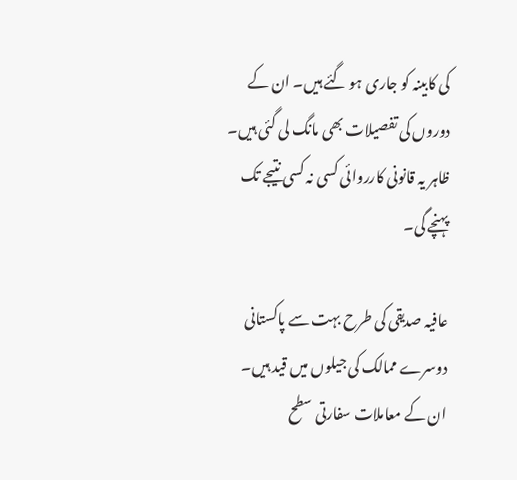کی کابینہ کو جاری ہو گئے ہیں۔ ان کے دوروں کی تفصیلات بھی مانگ لی گئی ہیں۔ ظاہر یہ قانونی کارروائی کسی نہ کسی نتیجے تک پہنچے گی۔

عافیہ صدیقی کی طرح بہت سے پاکستانی دوسرے ممالک کی جیلوں میں قید ہیں۔ ان کے معاملات سفارتی سطح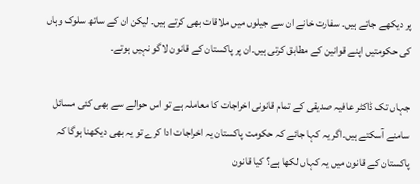پر دیکھے جاتے ہیں۔ سفارت خانے ان سے جیلوں میں ملاقات بھی کرتے ہیں۔ لیکن ان کے ساتھ سلوک وہاں کی حکومتیں اپنے قوانین کے مطابق کرتی ہیں۔ان پر پاکستان کے قانون لاگو نہیں ہوتے۔

جہاں تک ڈاکٹر عافیہ صدیقی کے تمام قانونی اخراجات کا معاملہ ہے تو اس حوالے سے بھی کئی مسائل سامنے آسکتے ہیں۔اگر یہ کہا جائے کہ حکومت پاکستان یہ اخراجات ادا کرے تو یہ بھی دیکھنا ہوگا کہ پاکستان کے قانون میں یہ کہاں لکھا ہے؟ کیا قانون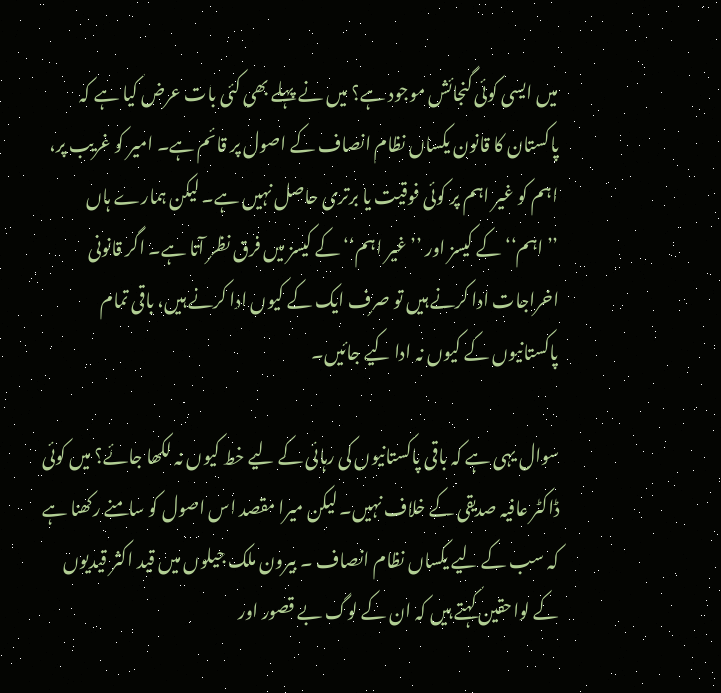میں ایسی کوئی گنجائش موجود ہے؟ میں نے پہلے بھی کئی بات عرض کیا ہے کہ پاکستان کا قانون یکساں نظام انصاف کے اصول پر قائم ہے۔ امیر کو غریب پر، اہم کو غیر اہم پر کوئی فوقیت یا برتری حاصل نہیں ہے۔ لیکن ہمارے ہاں ’’اہم‘‘ کے کیسز اور ’’غیر اہم‘‘ کے کیسز میں فرق نظر آتا ہے۔ اگر قانونی اخراجات ادا کرنے ہیں تو صرف ایک کے کیوں ادا کرنے ہیں، باقی تمام پاکستانیوں کے کیوں نہ ادا کیے جائیں۔

سوال یہی ہے کہ باقی پاکستانیوں کی رہائی کے لیے خط کیوں نہ لکھا جائے؟ میں کوئی ڈاکٹر عافیہ صدیقی کے خلاف نہیں۔ لیکن میرا مقصد اس اصول کو سامنے رکھنا ہے کہ سب کے لیے یکساں نظام انصاف ۔ بیرون ملک جیلوں میں قید اکثر قیدیوں کے لواحقین کہتے ہیں کہ ان کے لوگ بے قصور اور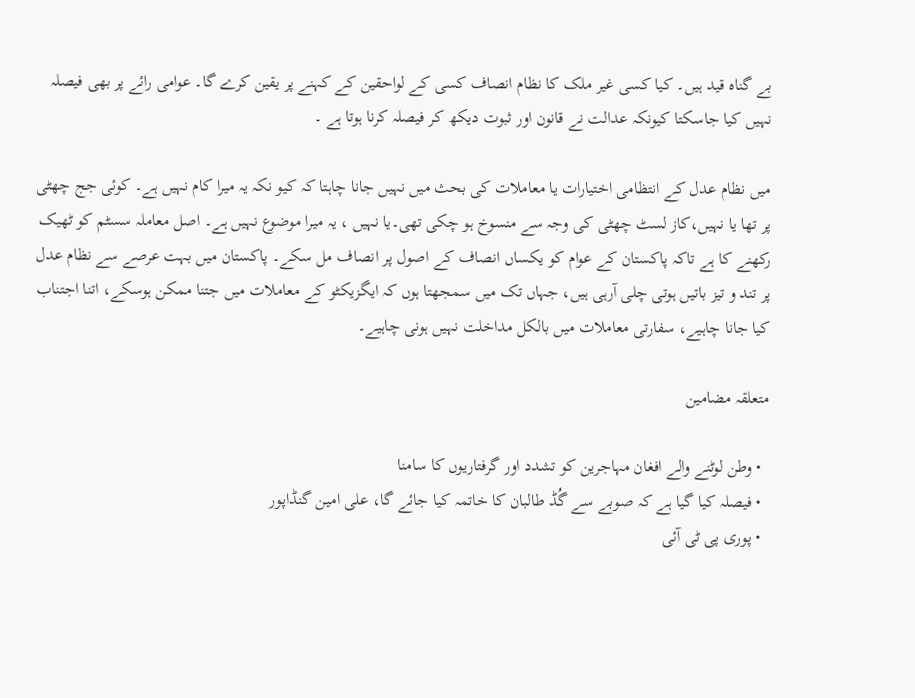بے گناہ قید ہیں۔ کیا کسی غیر ملک کا نظام انصاف کسی کے لواحقین کے کہنے پر یقین کرے گا۔ عوامی رائے پر بھی فیصلہ نہیں کیا جاسکتا کیونکہ عدالت نے قانون اور ثبوت دیکھ کر فیصلہ کرنا ہوتا ہے ۔

میں نظام عدل کے انتظامی اختیارات یا معاملات کی بحث میں نہیں جانا چاہتا کہ کیو نکہ یہ میرا کام نہیں ہے۔ کوئی جج چھٹی پر تھا یا نہیں،کاز لسٹ چھٹی کی وجہ سے منسوخ ہو چکی تھی۔یا نہیں ، یہ میرا موضوع نہیں ہے۔ اصل معاملہ سسٹم کو ٹھیک رکھنے کا ہے تاکہ پاکستان کے عوام کو یکساں انصاف کے اصول پر انصاف مل سکے۔ پاکستان میں بہت عرصے سے نظام عدل پر تند و تیز باتیں ہوتی چلی آرہی ہیں، جہاں تک میں سمجھتا ہوں کہ ایگزیکٹو کے معاملات میں جتنا ممکن ہوسکے، اتنا اجتناب کیا جانا چاہیے، سفارتی معاملات میں بالکل مداخلت نہیں ہونی چاہیے۔

متعلقہ مضامین

  • وطن لوٹنے والے افغان مہاجرین کو تشدد اور گرفتاریوں کا سامنا
  • فیصلہ کیا گیا ہے کہ صوبے سے گُڈ طالبان کا خاتمہ کیا جائے گا، علی امین گنڈاپور
  • پوری پی ٹی آئی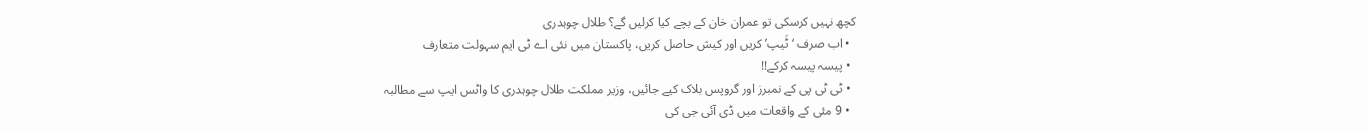کچھ نہیں کرسکی تو عمران خان کے بچے کیا کرلیں گے؟ طلال چوہدری
  • اب صرف ‘ٹَیپ’ کریں اور کیش حاصل کریں، پاکستان میں نئی اے ٹی ایم سہولت متعارف
  • پیسہ پیسہ کرکے!!
  • ٹی ٹی پی کے نمبرز اور گروپس بلاک کیے جائیں، وزیر مملکت طلال چوہدری کا واٹس ایپ سے مطالبہ
  • 9 مئی کے واقعات میں ڈی آئی جی کی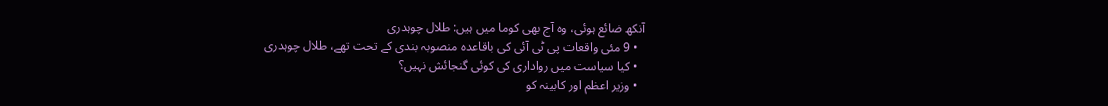آنکھ ضائع ہوئی، وہ آج بھی کوما میں ہیں: طلال چوہدری
  • 9 مئی واقعات پی ٹی آئی کی باقاعدہ منصوبہ بندی کے تحت تھے، طلال چوہدری
  • کیا سیاست میں رواداری کی کوئی گنجائش نہیں؟
  • وزیر اعظم اور کابینہ کو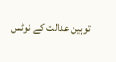توہین عدالت کے نوٹس